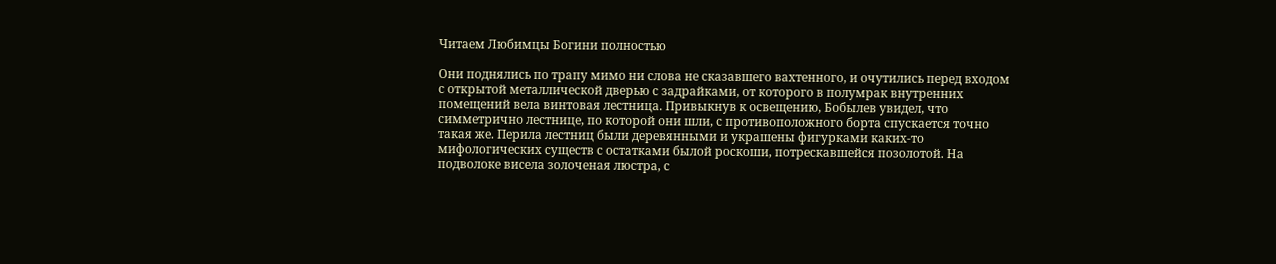Читаем Любимцы Богини полностью

Они поднялись по трапу мимо ни слова не сказавшего вахтенного, и очутились перед входом с открытой металлической дверью с задрайками, от которого в полумрак внутренних помещений вела винтовая лестница. Привыкнув к освещению, Бобылев увидел, что симметрично лестнице, по которой они шли, с противоположного борта спускается точно такая же. Перила лестниц были деревянными и украшены фигурками каких-то мифологических существ с остатками былой роскоши, потрескавшейся позолотой. На подволоке висела золоченая люстра, с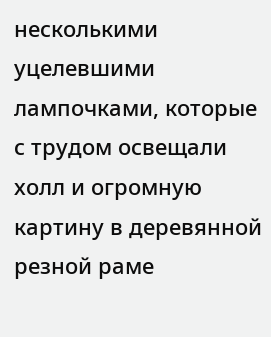несколькими уцелевшими лампочками, которые с трудом освещали холл и огромную картину в деревянной резной раме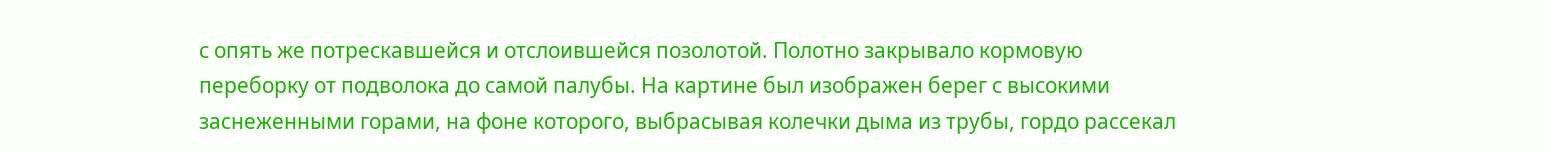с опять же потрескавшейся и отслоившейся позолотой. Полотно закрывало кормовую переборку от подволока до самой палубы. На картине был изображен берег с высокими заснеженными горами, на фоне которого, выбрасывая колечки дыма из трубы, гордо рассекал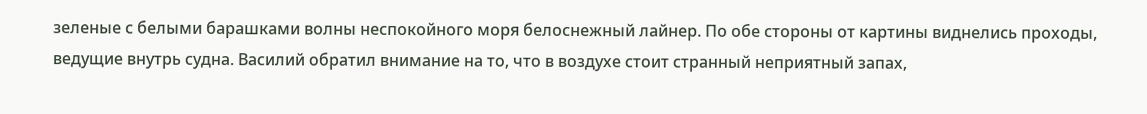зеленые с белыми барашками волны неспокойного моря белоснежный лайнер. По обе стороны от картины виднелись проходы, ведущие внутрь судна. Василий обратил внимание на то, что в воздухе стоит странный неприятный запах,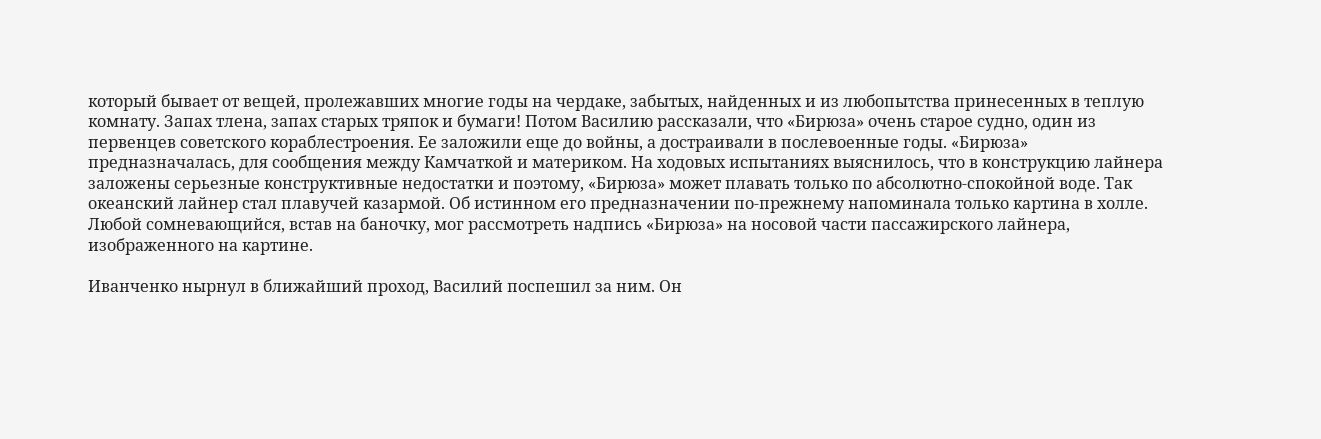который бывает от вещей, пролежавших многие годы на чердаке, забытых, найденных и из любопытства принесенных в теплую комнату. Запах тлена, запах старых тряпок и бумаги! Потом Василию рассказали, что «Бирюза» очень старое судно, один из первенцев советского кораблестроения. Ее заложили еще до войны, а достраивали в послевоенные годы. «Бирюза» предназначалась, для сообщения между Камчаткой и материком. На ходовых испытаниях выяснилось, что в конструкцию лайнера заложены серьезные конструктивные недостатки и поэтому, «Бирюза» может плавать только по абсолютно-спокойной воде. Так океанский лайнер стал плавучей казармой. Об истинном его предназначении по-прежнему напоминала только картина в холле. Любой сомневающийся, встав на баночку, мог рассмотреть надпись «Бирюза» на носовой части пассажирского лайнера, изображенного на картине.

Иванченко нырнул в ближайший проход, Василий поспешил за ним. Он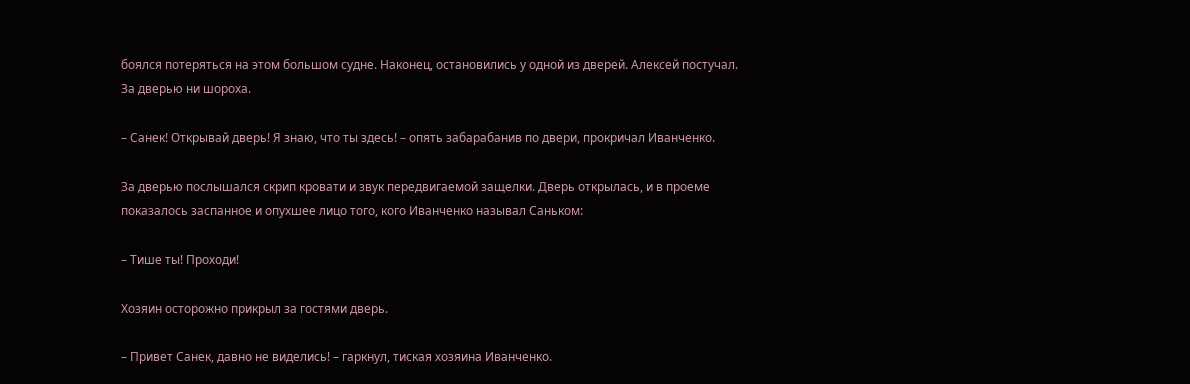боялся потеряться на этом большом судне. Наконец, остановились у одной из дверей. Алексей постучал. За дверью ни шороха.

– Санек! Открывай дверь! Я знаю, что ты здесь! – опять забарабанив по двери, прокричал Иванченко.

За дверью послышался скрип кровати и звук передвигаемой защелки. Дверь открылась, и в проеме показалось заспанное и опухшее лицо того, кого Иванченко называл Саньком:

– Тише ты! Проходи!

Хозяин осторожно прикрыл за гостями дверь.

– Привет Санек, давно не виделись! – гаркнул, тиская хозяина Иванченко.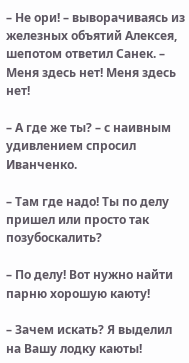– Не ори! – выворачиваясь из железных объятий Алексея, шепотом ответил Санек. – Меня здесь нет! Меня здесь нет!

– А где же ты? – с наивным удивлением спросил Иванченко.

– Там где надо! Ты по делу пришел или просто так позубоскалить?

– По делу! Вот нужно найти парню хорошую каюту!

– Зачем искать? Я выделил на Вашу лодку каюты!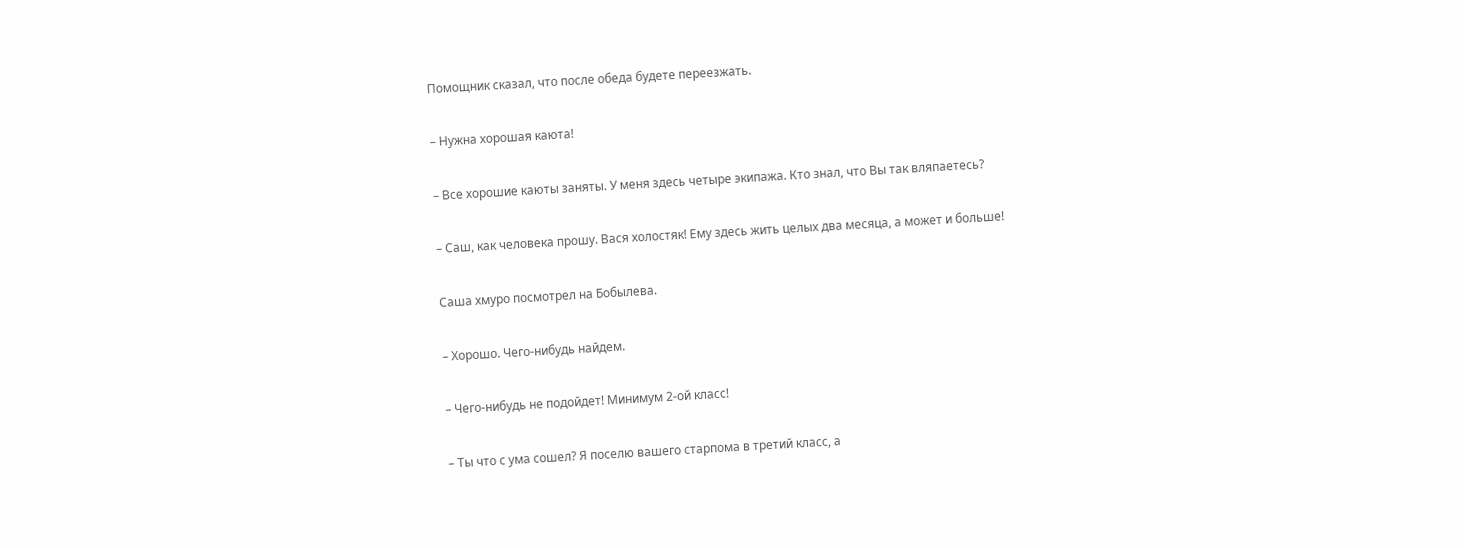Помощник сказал, что после обеда будете переезжать.

– Нужна хорошая каюта!

– Все хорошие каюты заняты. У меня здесь четыре экипажа. Кто знал, что Вы так вляпаетесь?

– Саш, как человека прошу. Вася холостяк! Ему здесь жить целых два месяца, а может и больше!

Саша хмуро посмотрел на Бобылева.

– Хорошо. Чего-нибудь найдем.

– Чего-нибудь не подойдет! Минимум 2-ой класс!

– Ты что с ума сошел? Я поселю вашего старпома в третий класс, а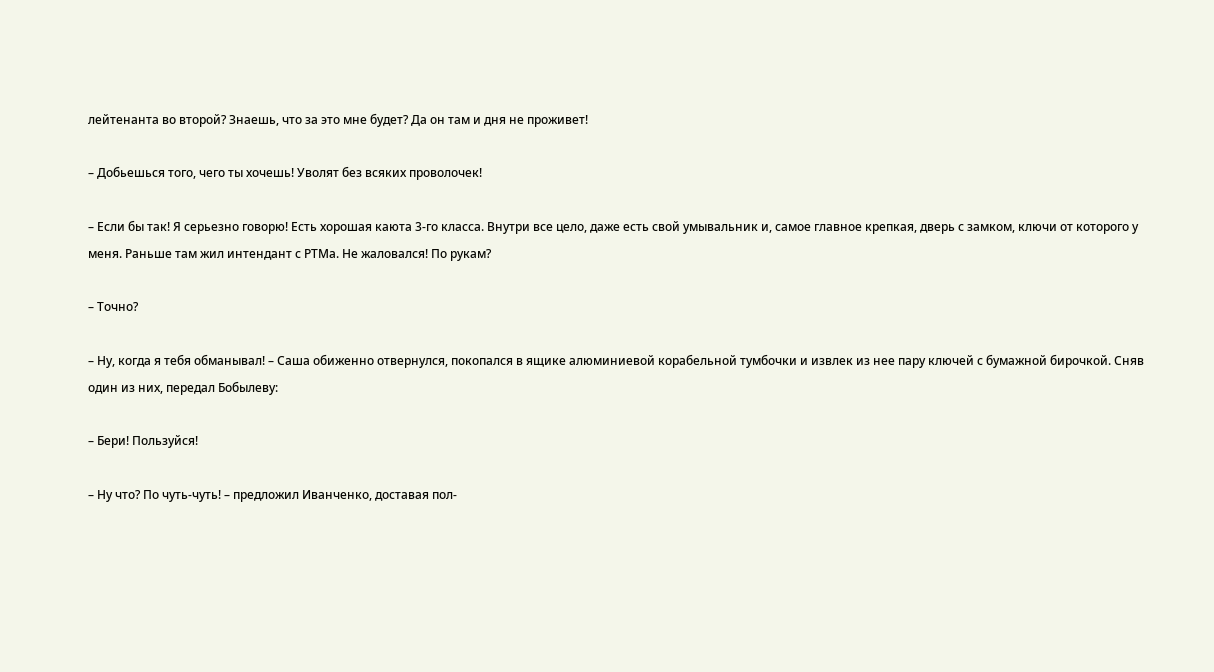лейтенанта во второй? Знаешь, что за это мне будет? Да он там и дня не проживет!

– Добьешься того, чего ты хочешь! Уволят без всяких проволочек!

– Если бы так! Я серьезно говорю! Есть хорошая каюта 3-го класса. Внутри все цело, даже есть свой умывальник и, самое главное крепкая, дверь с замком, ключи от которого у меня. Раньше там жил интендант с РТМа. Не жаловался! По рукам?

– Точно?

– Ну, когда я тебя обманывал! – Саша обиженно отвернулся, покопался в ящике алюминиевой корабельной тумбочки и извлек из нее пару ключей с бумажной бирочкой. Сняв один из них, передал Бобылеву:

– Бери! Пользуйся!

– Ну что? По чуть-чуть! – предложил Иванченко, доставая пол-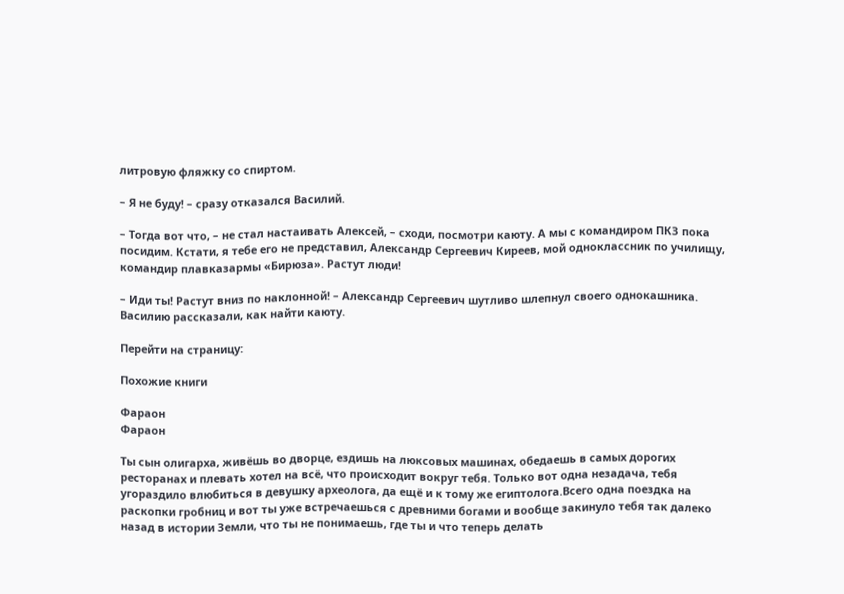литровую фляжку со спиртом.

– Я не буду! – сразу отказался Василий.

– Тогда вот что, – не стал настаивать Алексей, – сходи, посмотри каюту. А мы с командиром ПКЗ пока посидим. Кстати, я тебе его не представил, Александр Сергеевич Киреев, мой одноклассник по училищу, командир плавказармы «Бирюза». Растут люди!

– Иди ты! Растут вниз по наклонной! – Александр Сергеевич шутливо шлепнул своего однокашника. Василию рассказали, как найти каюту.

Перейти на страницу:

Похожие книги

Фараон
Фараон

Ты сын олигарха, живёшь во дворце, ездишь на люксовых машинах, обедаешь в самых дорогих ресторанах и плевать хотел на всё, что происходит вокруг тебя. Только вот одна незадача, тебя угораздило влюбиться в девушку археолога, да ещё и к тому же египтолога.Всего одна поездка на раскопки гробниц и вот ты уже встречаешься с древними богами и вообще закинуло тебя так далеко назад в истории Земли, что ты не понимаешь, где ты и что теперь делать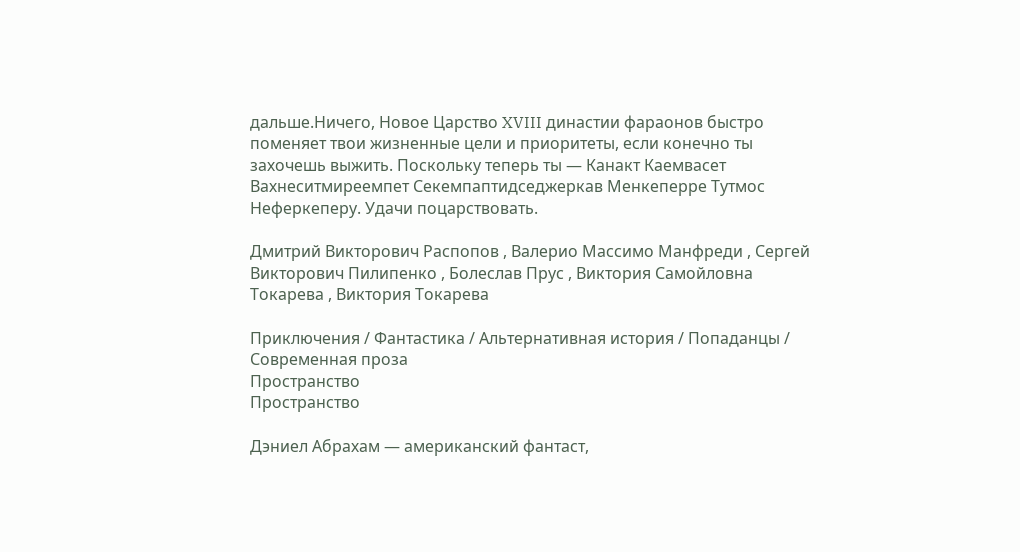дальше.Ничего, Новое Царство XVIII династии фараонов быстро поменяет твои жизненные цели и приоритеты, если конечно ты захочешь выжить. Поскольку теперь ты — Канакт Каемвасет Вахнеситмиреемпет Секемпаптидседжеркав Менкеперре Тутмос Неферкеперу. Удачи поцарствовать.

Дмитрий Викторович Распопов , Валерио Массимо Манфреди , Сергей Викторович Пилипенко , Болеслав Прус , Виктория Самойловна Токарева , Виктория Токарева

Приключения / Фантастика / Альтернативная история / Попаданцы / Современная проза
Пространство
Пространство

Дэниел Абрахам — американский фантаст,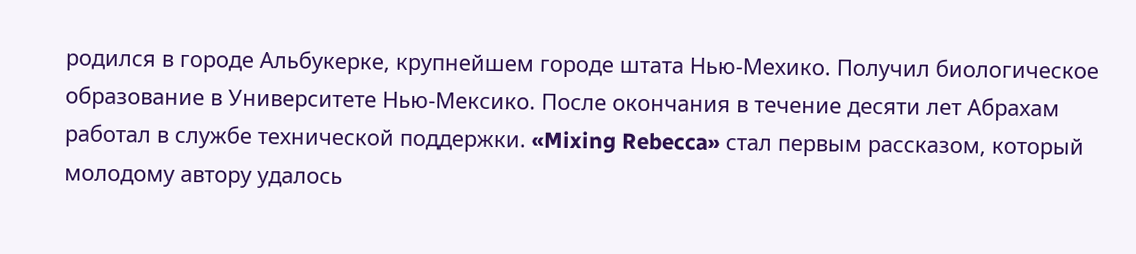родился в городе Альбукерке, крупнейшем городе штата Нью-Мехико. Получил биологическое образование в Университете Нью-Мексико. После окончания в течение десяти лет Абрахам работал в службе технической поддержки. «Mixing Rebecca» стал первым рассказом, который молодому автору удалось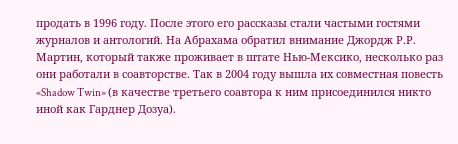продать в 1996 году. После этого его рассказы стали частыми гостями журналов и антологий. На Абрахама обратил внимание Джордж Р.Р. Мартин, который также проживает в штате Нью-Мексико, несколько раз они работали в соавторстве. Так в 2004 году вышла их совместная повесть «Shadow Twin» (в качестве третьего соавтора к ним присоединился никто иной как Гарднер Дозуа).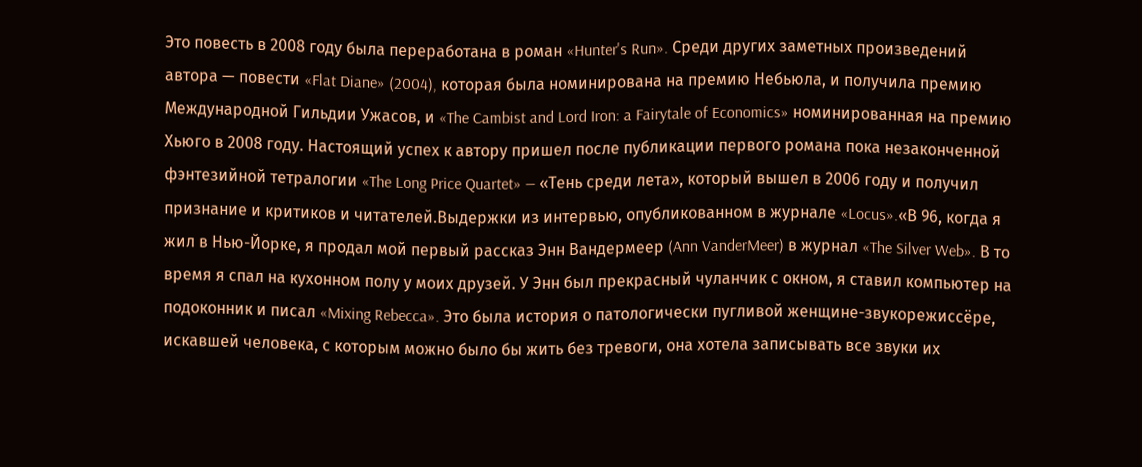Это повесть в 2008 году была переработана в роман «Hunter's Run». Среди других заметных произведений автора — повести «Flat Diane» (2004), которая была номинирована на премию Небьюла, и получила премию Международной Гильдии Ужасов, и «The Cambist and Lord Iron: a Fairytale of Economics» номинированная на премию Хьюго в 2008 году. Настоящий успех к автору пришел после публикации первого романа пока незаконченной фэнтезийной тетралогии «The Long Price Quartet» — «Тень среди лета», который вышел в 2006 году и получил признание и критиков и читателей.Выдержки из интервью, опубликованном в журнале «Locus».«В 96, когда я жил в Нью-Йорке, я продал мой первый рассказ Энн Вандермеер (Ann VanderMeer) в журнал «The Silver Web». В то время я спал на кухонном полу у моих друзей. У Энн был прекрасный чуланчик с окном, я ставил компьютер на подоконник и писал «Mixing Rebecca». Это была история о патологически пугливой женщине-звукорежиссёре, искавшей человека, с которым можно было бы жить без тревоги, она хотела записывать все звуки их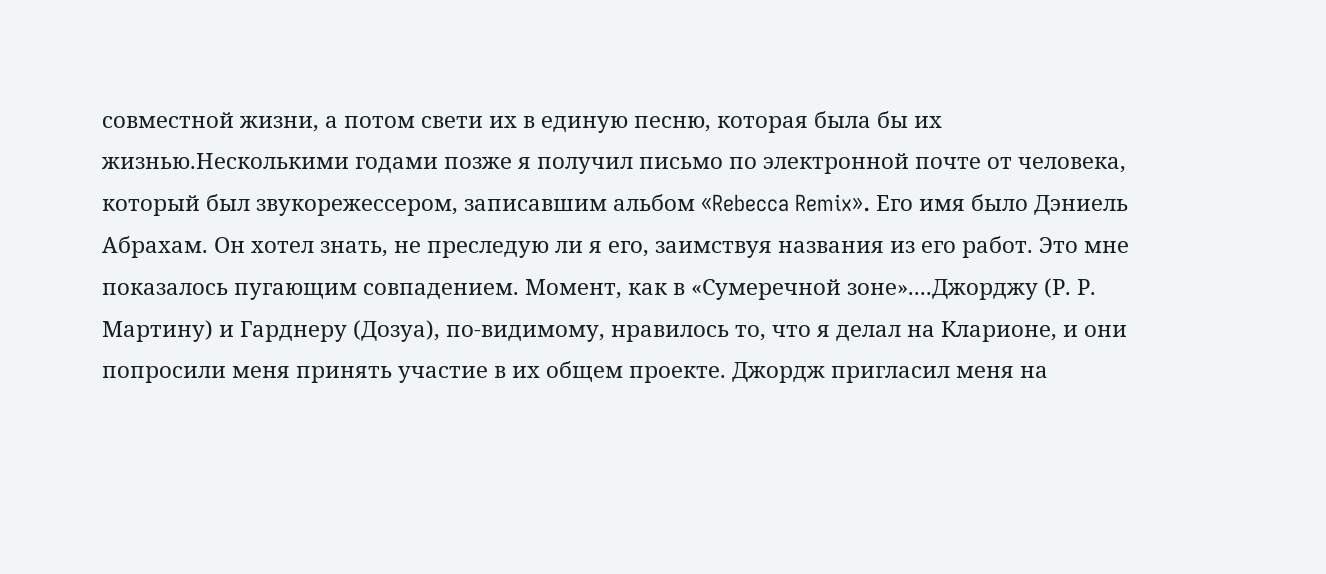совместной жизни, а потом свети их в единую песню, которая была бы их жизнью.Несколькими годами позже я получил письмо по электронной почте от человека, который был звукорежессером, записавшим альбом «Rebecca Remix». Его имя было Дэниель Абрахам. Он хотел знать, не преследую ли я его, заимствуя названия из его работ. Это мне показалось пугающим совпадением. Момент, как в «Сумеречной зоне»....Джорджу (Р. Р. Мартину) и Гарднеру (Дозуа), по-видимому, нравилось то, что я делал на Кларионе, и они попросили меня принять участие в их общем проекте. Джордж пригласил меня на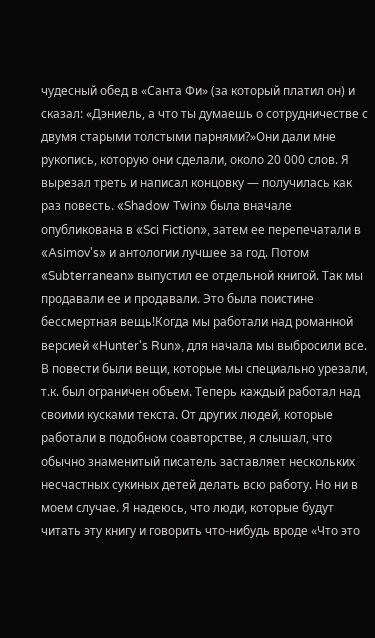чудесный обед в «Санта Фи» (за который платил он) и сказал: «Дэниель, а что ты думаешь о сотрудничестве с двумя старыми толстыми парнями?»Они дали мне рукопись, которую они сделали, около 20 000 слов. Я вырезал треть и написал концовку — получилась как раз повесть. «Shadow Twin» была вначале опубликована в «Sci Fiction», затем ее перепечатали в «Asimov's» и антологии лучшее за год. Потом «Subterranean» выпустил ее отдельной книгой. Так мы продавали ее и продавали. Это была поистине бессмертная вещь!Когда мы работали над романной версией «Hunter's Run», для начала мы выбросили все. В повести были вещи, которые мы специально урезали, т.к. был ограничен объем. Теперь каждый работал над своими кусками текста. От других людей, которые работали в подобном соавторстве, я слышал, что обычно знаменитый писатель заставляет нескольких несчастных сукиных детей делать всю работу. Но ни в моем случае. Я надеюсь, что люди, которые будут читать эту книгу и говорить что-нибудь вроде «Что это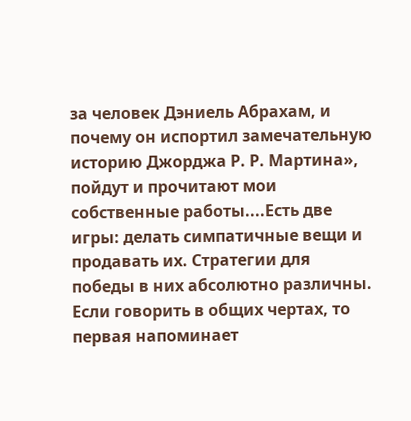за человек Дэниель Абрахам, и почему он испортил замечательную историю Джорджа Р. Р. Мартина», пойдут и прочитают мои собственные работы....Есть две игры: делать симпатичные вещи и продавать их. Стратегии для победы в них абсолютно различны. Если говорить в общих чертах, то первая напоминает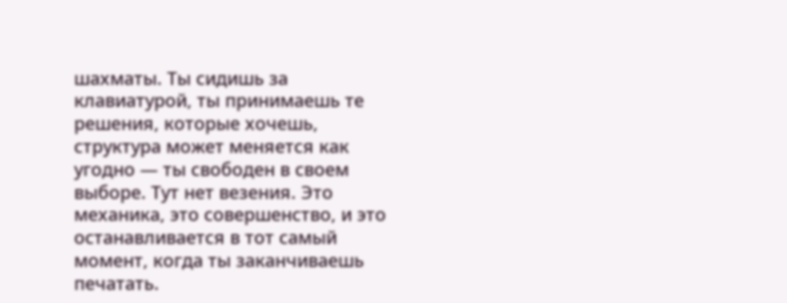шахматы. Ты сидишь за клавиатурой, ты принимаешь те решения, которые хочешь, структура может меняется как угодно — ты свободен в своем выборе. Тут нет везения. Это механика, это совершенство, и это останавливается в тот самый момент, когда ты заканчиваешь печатать.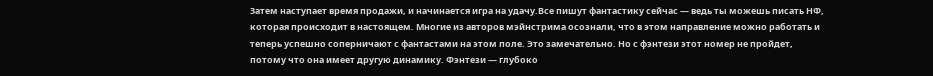Затем наступает время продажи, и начинается игра на удачу.Все пишут фантастику сейчас — ведь ты можешь писать НФ, которая происходит в настоящем. Многие из авторов мэйнстрима осознали, что в этом направление можно работать и теперь успешно соперничают с фантастами на этом поле. Это замечательно. Но с фэнтези этот номер не пройдет, потому что она имеет другую динамику. Фэнтези — глубоко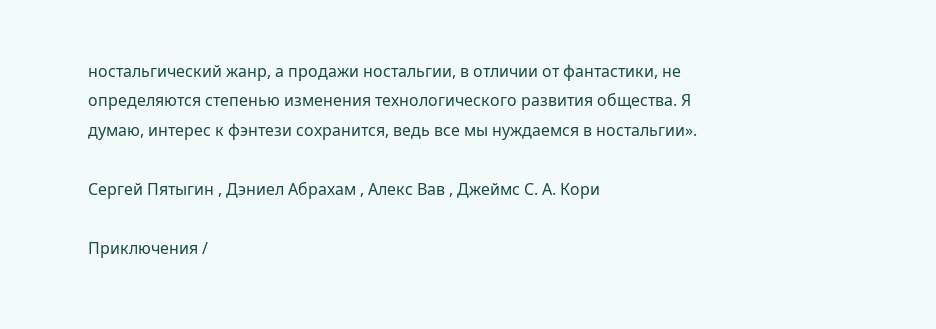ностальгический жанр, а продажи ностальгии, в отличии от фантастики, не определяются степенью изменения технологического развития общества. Я думаю, интерес к фэнтези сохранится, ведь все мы нуждаемся в ностальгии».

Сергей Пятыгин , Дэниел Абрахам , Алекс Вав , Джеймс С. А. Кори

Приключения /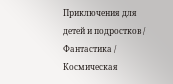Приключения для детей и подростков / Фантастика / Космическая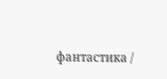фантастика /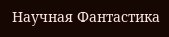Научная Фантастика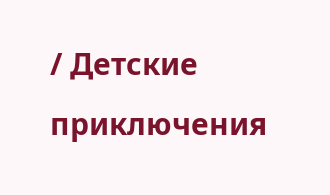/ Детские приключения